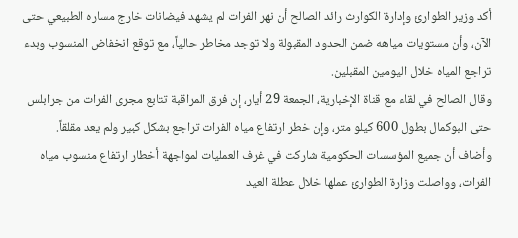أكد وزير الطوارئ وإدارة الكوارث رائد الصالح أن نهر الفرات لم يشهد فيضانات خارج مساره الطبيعي حتى الآن، وأن مستويات مياهه ضمن الحدود المقبولة ولا توجد مخاطر حالياً، مع توقع انخفاض المنسوب وبدء تراجع المياه خلال اليومين المقبلين.
وقال الصالح في لقاء مع قناة الإخبارية، الجمعة 29 أيار، إن فرق المراقبة تتابع مجرى الفرات من جرابلس حتى البوكمال بطول 600 كيلو متر، وإن خطر ارتفاع مياه الفرات تراجع بشكل كبير ولم يعد مقلقاً.
وأضاف أن جميع المؤسسات الحكومية شاركت في غرف العمليات لمواجهة أخطار ارتفاع منسوب مياه الفرات، وواصلت وزارة الطوارئ عملها خلال عطلة العيد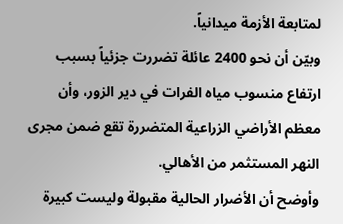لمتابعة الأزمة ميدانياً.
وبيّن أن نحو 2400 عائلة تضررت جزئياً بسبب ارتفاع منسوب مياه الفرات في دير الزور، وأن معظم الأراضي الزراعية المتضررة تقع ضمن مجرى النهر المستثمر من الأهالي.
وأوضح أن الأضرار الحالية مقبولة وليست كبيرة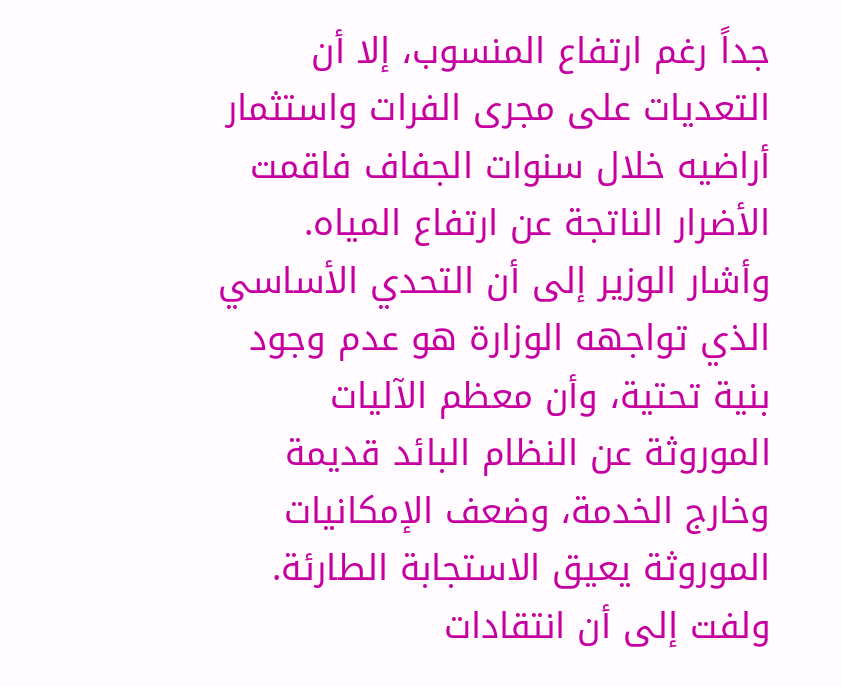جداً رغم ارتفاع المنسوب، إلا أن التعديات على مجرى الفرات واستثمار أراضيه خلال سنوات الجفاف فاقمت الأضرار الناتجة عن ارتفاع المياه.
وأشار الوزير إلى أن التحدي الأساسي الذي تواجهه الوزارة هو عدم وجود بنية تحتية، وأن معظم الآليات الموروثة عن النظام البائد قديمة وخارج الخدمة، وضعف الإمكانيات الموروثة يعيق الاستجابة الطارئة.
ولفت إلى أن انتقادات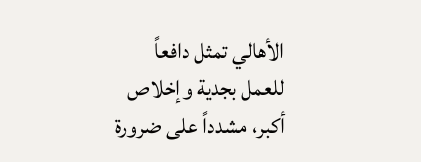الأهالي تمثل دافعاً للعمل بجدية وإخلاص أكبر، مشدداً على ضرورة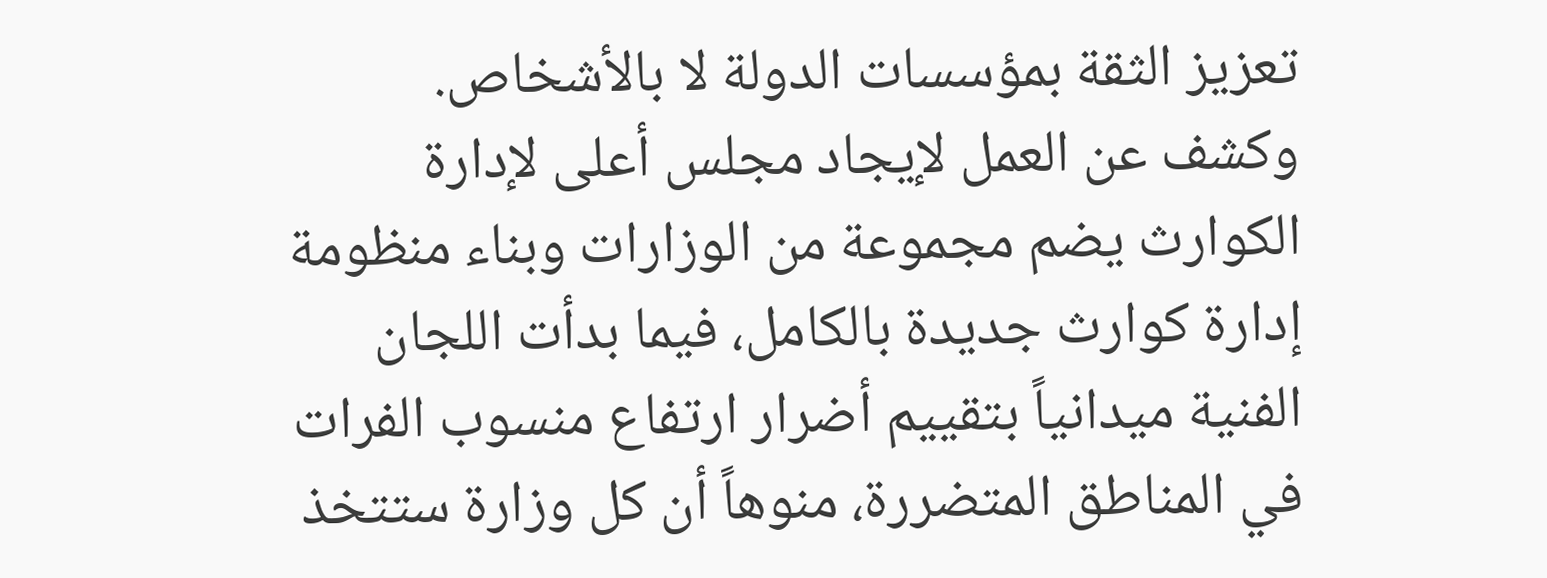تعزيز الثقة بمؤسسات الدولة لا بالأشخاص.
وكشف عن العمل لإيجاد مجلس أعلى لإدارة الكوارث يضم مجموعة من الوزارات وبناء منظومة إدارة كوارث جديدة بالكامل، فيما بدأت اللجان الفنية ميدانياً بتقييم أضرار ارتفاع منسوب الفرات في المناطق المتضررة، منوهاً أن كل وزارة ستتخذ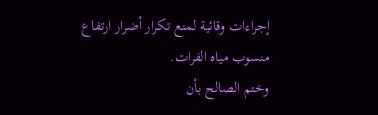إجراءات وقائية لمنع تكرار أضرار ارتفاع منسوب مياه الفرات.
وختم الصالح بأن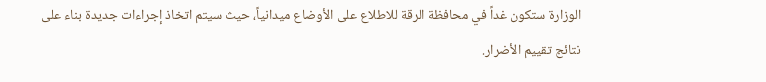الوزارة ستكون غداً في محافظة الرقة للاطلاع على الأوضاع ميدانياً، حيث سيتم اتخاذ إجراءات جديدة بناء على نتائج تقييم الأضرار.